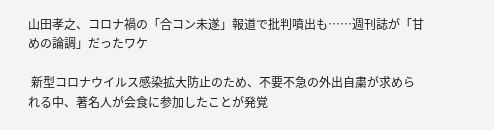山田孝之、コロナ禍の「合コン未遂」報道で批判噴出も……週刊誌が「甘めの論調」だったワケ

 新型コロナウイルス感染拡大防止のため、不要不急の外出自粛が求められる中、著名人が会食に参加したことが発覚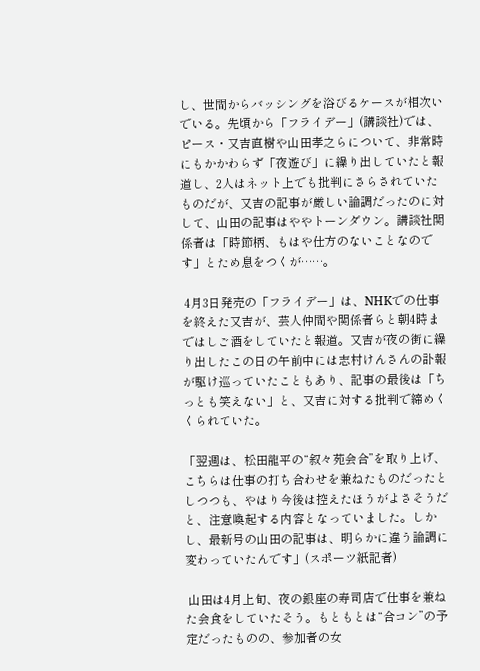し、世間からバッシングを浴びるケースが相次いでいる。先頃から「フライデー」(講談社)では、ピース・又吉直樹や山田孝之らについて、非常時にもかかわらず「夜遊び」に繰り出していたと報道し、2人はネット上でも批判にさらされていたものだが、又吉の記事が厳しい論調だったのに対して、山田の記事はややトーンダウン。講談社関係者は「時節柄、もはや仕方のないことなのです」とため息をつくが……。

 4月3日発売の「フライデー」は、NHKでの仕事を終えた又吉が、芸人仲間や関係者らと朝4時まではしご酒をしていたと報道。又吉が夜の街に繰り出したこの日の午前中には志村けんさんの訃報が駆け巡っていたこともあり、記事の最後は「ちっとも笑えない」と、又吉に対する批判で締めくくられていた。

「翌週は、松田龍平の“叙々苑会合”を取り上げ、こちらは仕事の打ち合わせを兼ねたものだったとしつつも、やはり今後は控えたほうがよさそうだと、注意喚起する内容となっていました。しかし、最新号の山田の記事は、明らかに違う論調に変わっていたんです」(スポーツ紙記者)

 山田は4月上旬、夜の銀座の寿司店で仕事を兼ねた会食をしていたそう。もともとは“合コン”の予定だったものの、参加者の女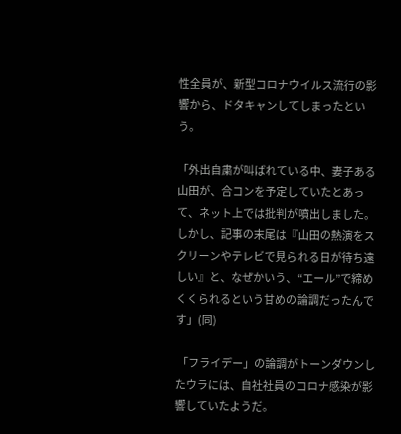性全員が、新型コロナウイルス流行の影響から、ドタキャンしてしまったという。

「外出自粛が叫ばれている中、妻子ある山田が、合コンを予定していたとあって、ネット上では批判が噴出しました。しかし、記事の末尾は『山田の熱演をスクリーンやテレビで見られる日が待ち遠しい』と、なぜかいう、“エール”で締めくくられるという甘めの論調だったんです」(同)

 「フライデー」の論調がトーンダウンしたウラには、自社社員のコロナ感染が影響していたようだ。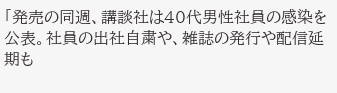「発売の同週、講談社は40代男性社員の感染を公表。社員の出社自粛や、雑誌の発行や配信延期も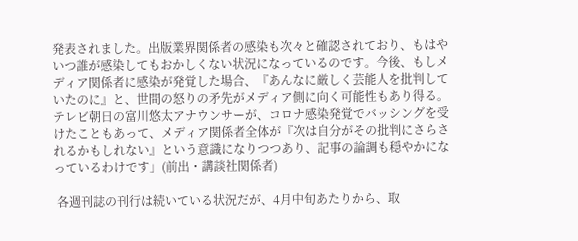発表されました。出版業界関係者の感染も次々と確認されており、もはやいつ誰が感染してもおかしくない状況になっているのです。今後、もしメディア関係者に感染が発覚した場合、『あんなに厳しく芸能人を批判していたのに』と、世間の怒りの矛先がメディア側に向く可能性もあり得る。テレビ朝日の富川悠太アナウンサーが、コロナ感染発覚でバッシングを受けたこともあって、メディア関係者全体が『次は自分がその批判にさらされるかもしれない』という意識になりつつあり、記事の論調も穏やかになっているわけです」(前出・講談社関係者)

 各週刊誌の刊行は続いている状況だが、4月中旬あたりから、取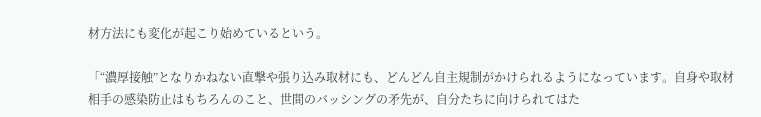材方法にも変化が起こり始めているという。

「“濃厚接触”となりかねない直撃や張り込み取材にも、どんどん自主規制がかけられるようになっています。自身や取材相手の感染防止はもちろんのこと、世間のバッシングの矛先が、自分たちに向けられてはた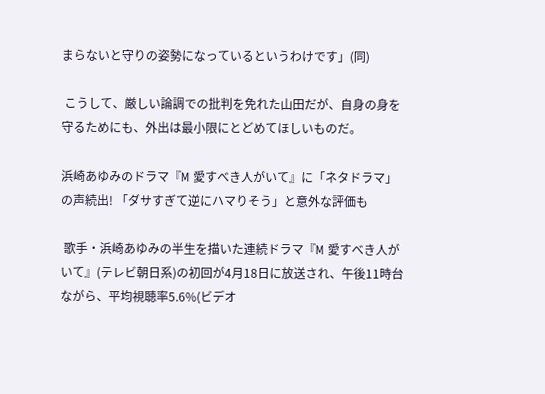まらないと守りの姿勢になっているというわけです」(同)

 こうして、厳しい論調での批判を免れた山田だが、自身の身を守るためにも、外出は最小限にとどめてほしいものだ。

浜崎あゆみのドラマ『M 愛すべき人がいて』に「ネタドラマ」の声続出! 「ダサすぎて逆にハマりそう」と意外な評価も

 歌手・浜崎あゆみの半生を描いた連続ドラマ『M 愛すべき人がいて』(テレビ朝日系)の初回が4月18日に放送され、午後11時台ながら、平均視聴率5.6%(ビデオ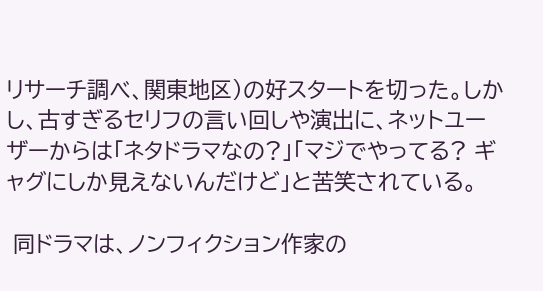リサーチ調べ、関東地区)の好スタートを切った。しかし、古すぎるセリフの言い回しや演出に、ネットユーザーからは「ネタドラマなの?」「マジでやってる? ギャグにしか見えないんだけど」と苦笑されている。

 同ドラマは、ノンフィクション作家の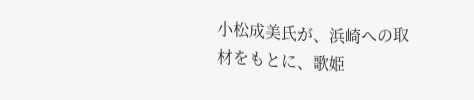小松成美氏が、浜崎への取材をもとに、歌姫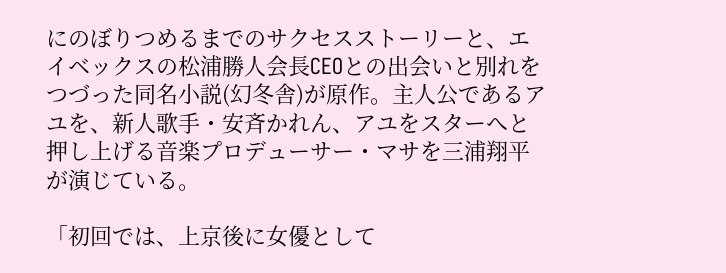にのぼりつめるまでのサクセスストーリーと、エイベックスの松浦勝人会長CEOとの出会いと別れをつづった同名小説(幻冬舎)が原作。主人公であるアユを、新人歌手・安斉かれん、アユをスターへと押し上げる音楽プロデューサー・マサを三浦翔平が演じている。

「初回では、上京後に女優として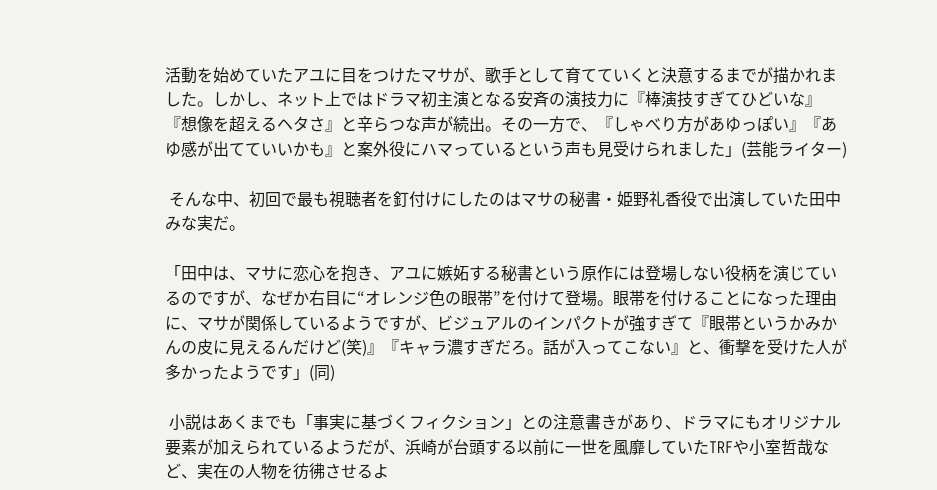活動を始めていたアユに目をつけたマサが、歌手として育てていくと決意するまでが描かれました。しかし、ネット上ではドラマ初主演となる安斉の演技力に『棒演技すぎてひどいな』『想像を超えるヘタさ』と辛らつな声が続出。その一方で、『しゃべり方があゆっぽい』『あゆ感が出てていいかも』と案外役にハマっているという声も見受けられました」(芸能ライター)

 そんな中、初回で最も視聴者を釘付けにしたのはマサの秘書・姫野礼香役で出演していた田中みな実だ。

「田中は、マサに恋心を抱き、アユに嫉妬する秘書という原作には登場しない役柄を演じているのですが、なぜか右目に“オレンジ色の眼帯”を付けて登場。眼帯を付けることになった理由に、マサが関係しているようですが、ビジュアルのインパクトが強すぎて『眼帯というかみかんの皮に見えるんだけど(笑)』『キャラ濃すぎだろ。話が入ってこない』と、衝撃を受けた人が多かったようです」(同)

 小説はあくまでも「事実に基づくフィクション」との注意書きがあり、ドラマにもオリジナル要素が加えられているようだが、浜崎が台頭する以前に一世を風靡していたTRFや小室哲哉など、実在の人物を彷彿させるよ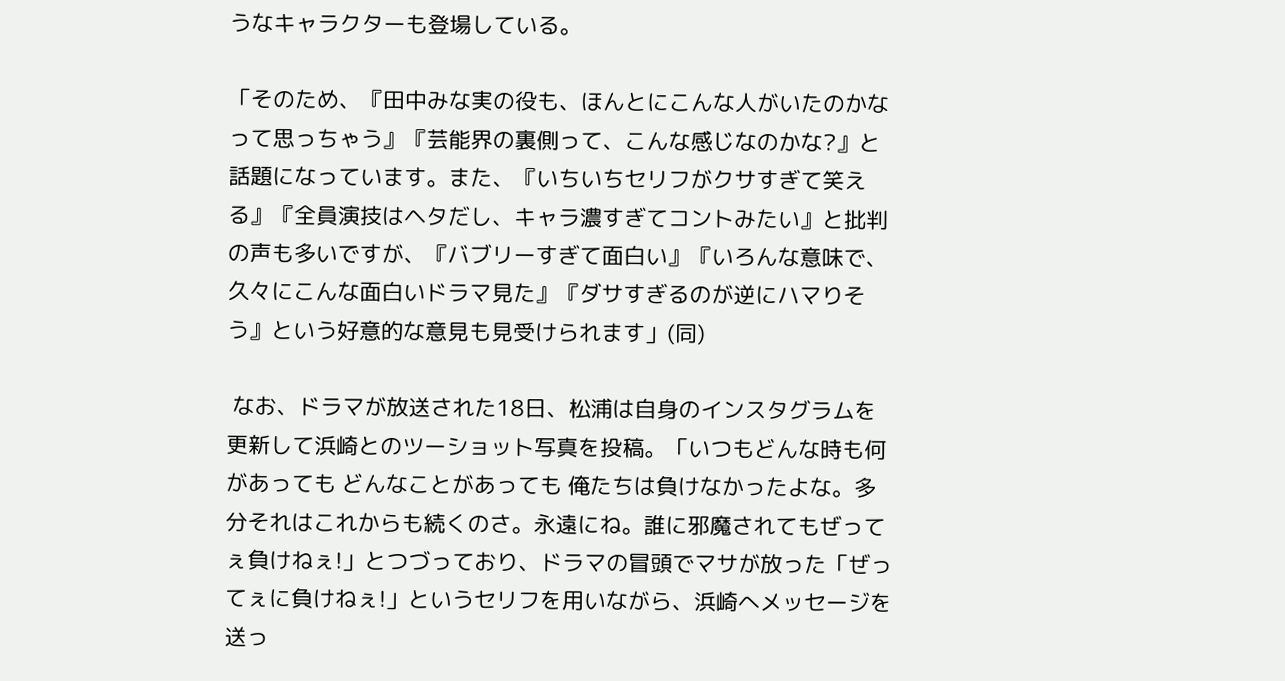うなキャラクターも登場している。

「そのため、『田中みな実の役も、ほんとにこんな人がいたのかなって思っちゃう』『芸能界の裏側って、こんな感じなのかな?』と話題になっています。また、『いちいちセリフがクサすぎて笑える』『全員演技はヘタだし、キャラ濃すぎてコントみたい』と批判の声も多いですが、『バブリーすぎて面白い』『いろんな意味で、久々にこんな面白いドラマ見た』『ダサすぎるのが逆にハマりそう』という好意的な意見も見受けられます」(同)

 なお、ドラマが放送された18日、松浦は自身のインスタグラムを更新して浜崎とのツーショット写真を投稿。「いつもどんな時も何があっても どんなことがあっても 俺たちは負けなかったよな。多分それはこれからも続くのさ。永遠にね。誰に邪魔されてもぜってぇ負けねぇ!」とつづっており、ドラマの冒頭でマサが放った「ぜってぇに負けねぇ!」というセリフを用いながら、浜崎へメッセージを送っ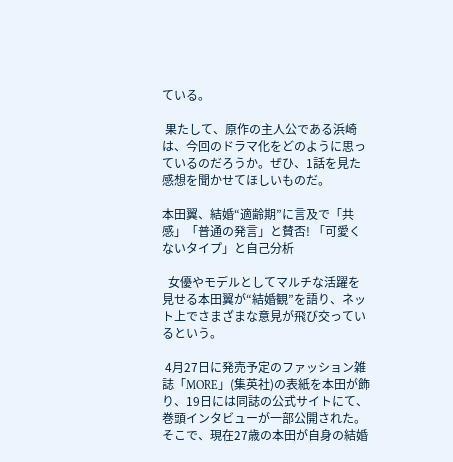ている。

 果たして、原作の主人公である浜崎は、今回のドラマ化をどのように思っているのだろうか。ぜひ、1話を見た感想を聞かせてほしいものだ。

本田翼、結婚“適齢期”に言及で「共感」「普通の発言」と賛否! 「可愛くないタイプ」と自己分析

  女優やモデルとしてマルチな活躍を見せる本田翼が“結婚観”を語り、ネット上でさまざまな意見が飛び交っているという。

 4月27日に発売予定のファッション雑誌「MORE」(集英社)の表紙を本田が飾り、19日には同誌の公式サイトにて、巻頭インタビューが一部公開された。そこで、現在27歳の本田が自身の結婚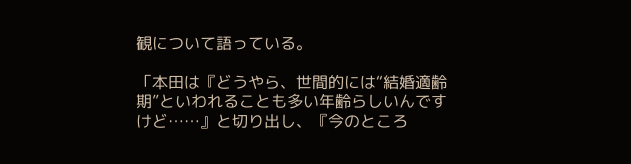観について語っている。

「本田は『どうやら、世間的には“結婚適齢期”といわれることも多い年齢らしいんですけど……』と切り出し、『今のところ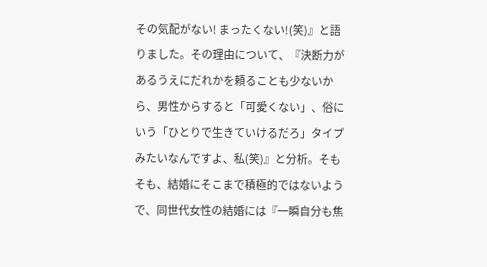その気配がない! まったくない!(笑)』と語りました。その理由について、『決断力があるうえにだれかを頼ることも少ないから、男性からすると「可愛くない」、俗にいう「ひとりで生きていけるだろ」タイプみたいなんですよ、私(笑)』と分析。そもそも、結婚にそこまで積極的ではないようで、同世代女性の結婚には『一瞬自分も焦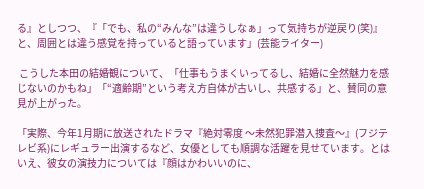る』としつつ、『「でも、私の“みんな”は違うしなぁ」って気持ちが逆戻り(笑)』と、周囲とは違う感覚を持っていると語っています」(芸能ライター)

 こうした本田の結婚観について、「仕事もうまくいってるし、結婚に全然魅力を感じないのかもね」「“適齢期”という考え方自体が古いし、共感する」と、賛同の意見が上がった。

「実際、今年1月期に放送されたドラマ『絶対零度 〜未然犯罪潜入捜査〜』(フジテレビ系)にレギュラー出演するなど、女優としても順調な活躍を見せています。とはいえ、彼女の演技力については『顔はかわいいのに、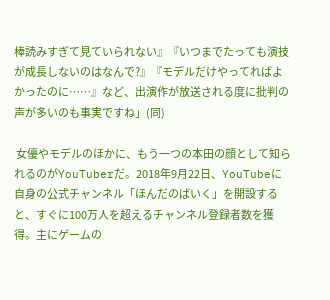棒読みすぎて見ていられない』『いつまでたっても演技が成長しないのはなんで?』『モデルだけやってればよかったのに……』など、出演作が放送される度に批判の声が多いのも事実ですね」(同)

 女優やモデルのほかに、もう一つの本田の顔として知られるのがYouTuberだ。2018年9月22日、YouTubeに自身の公式チャンネル「ほんだのばいく」を開設すると、すぐに100万人を超えるチャンネル登録者数を獲得。主にゲームの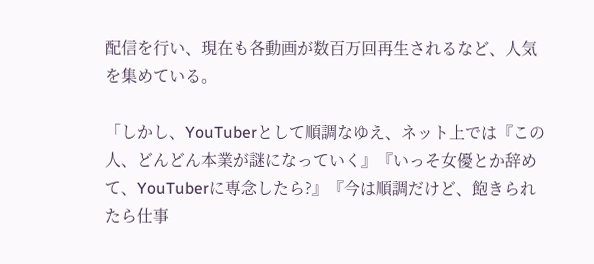配信を行い、現在も各動画が数百万回再生されるなど、人気を集めている。

「しかし、YouTuberとして順調なゆえ、ネット上では『この人、どんどん本業が謎になっていく』『いっそ女優とか辞めて、YouTuberに専念したら?』『今は順調だけど、飽きられたら仕事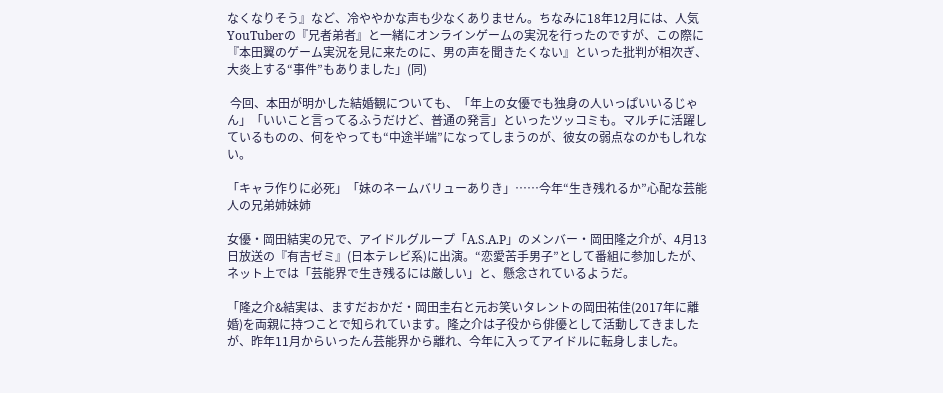なくなりそう』など、冷ややかな声も少なくありません。ちなみに18年12月には、人気YouTuberの『兄者弟者』と一緒にオンラインゲームの実況を行ったのですが、この際に『本田翼のゲーム実況を見に来たのに、男の声を聞きたくない』といった批判が相次ぎ、大炎上する“事件”もありました」(同)

 今回、本田が明かした結婚観についても、「年上の女優でも独身の人いっぱいいるじゃん」「いいこと言ってるふうだけど、普通の発言」といったツッコミも。マルチに活躍しているものの、何をやっても“中途半端”になってしまうのが、彼女の弱点なのかもしれない。

「キャラ作りに必死」「妹のネームバリューありき」……今年“生き残れるか”心配な芸能人の兄弟姉妹姉

女優・岡田結実の兄で、アイドルグループ「A.S.A.P」のメンバー・岡田隆之介が、4月13日放送の『有吉ゼミ』(日本テレビ系)に出演。“恋愛苦手男子”として番組に参加したが、ネット上では「芸能界で生き残るには厳しい」と、懸念されているようだ。

「隆之介&結実は、ますだおかだ・岡田圭右と元お笑いタレントの岡田祐佳(2017年に離婚)を両親に持つことで知られています。隆之介は子役から俳優として活動してきましたが、昨年11月からいったん芸能界から離れ、今年に入ってアイドルに転身しました。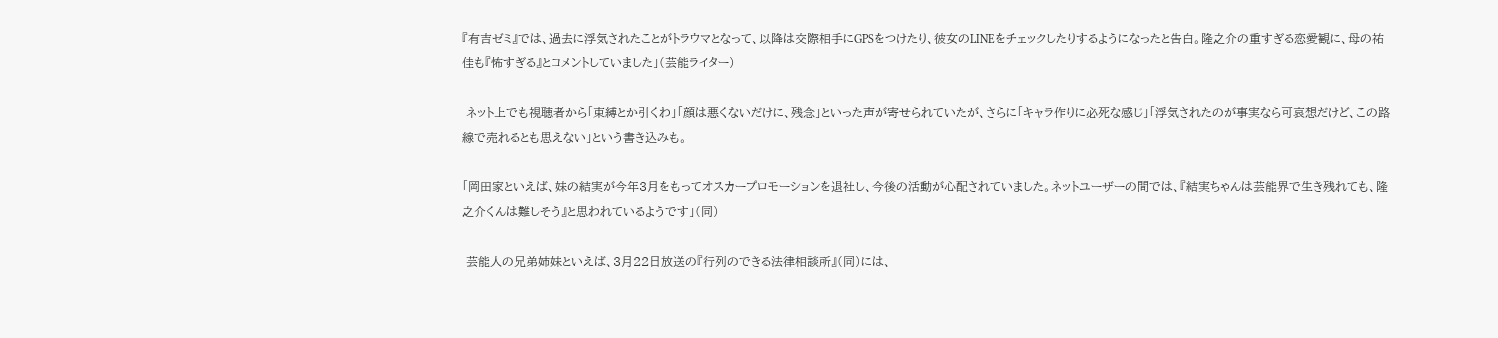『有吉ゼミ』では、過去に浮気されたことがトラウマとなって、以降は交際相手にGPSをつけたり、彼女のLINEをチェックしたりするようになったと告白。隆之介の重すぎる恋愛観に、母の祐佳も『怖すぎる』とコメントしていました」(芸能ライター)

 ネット上でも視聴者から「束縛とか引くわ」「顔は悪くないだけに、残念」といった声が寄せられていたが、さらに「キャラ作りに必死な感じ」「浮気されたのが事実なら可哀想だけど、この路線で売れるとも思えない」という書き込みも。

「岡田家といえば、妹の結実が今年3月をもってオスカープロモーションを退社し、今後の活動が心配されていました。ネットユーザーの間では、『結実ちゃんは芸能界で生き残れても、隆之介くんは難しそう』と思われているようです」(同)

 芸能人の兄弟姉妹といえば、3月22日放送の『行列のできる法律相談所』(同)には、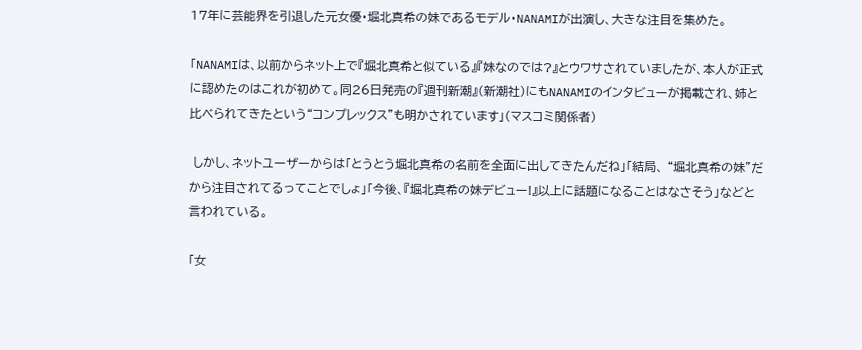17年に芸能界を引退した元女優・堀北真希の妹であるモデル・NANAMIが出演し、大きな注目を集めた。

「NANAMIは、以前からネット上で『堀北真希と似ている』『妹なのでは?』とウワサされていましたが、本人が正式に認めたのはこれが初めて。同26日発売の『週刊新潮』(新潮社)にもNANAMIのインタビューが掲載され、姉と比べられてきたという“コンプレックス”も明かされています」(マスコミ関係者)

 しかし、ネットユーザーからは「とうとう堀北真希の名前を全面に出してきたんだね」「結局、 “堀北真希の妹”だから注目されてるってことでしょ」「今後、『堀北真希の妹デビュー!』以上に話題になることはなさそう」などと言われている。

「女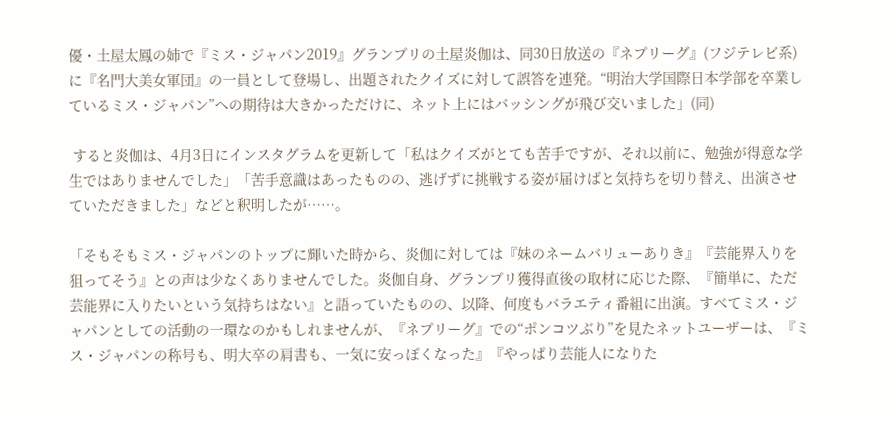優・土屋太鳳の姉で『ミス・ジャパン2019』グランプリの土屋炎伽は、同30日放送の『ネプリーグ』(フジテレビ系)に『名門大美女軍団』の一員として登場し、出題されたクイズに対して誤答を連発。“明治大学国際日本学部を卒業しているミス・ジャパン”への期待は大きかっただけに、ネット上にはバッシングが飛び交いました」(同)

 すると炎伽は、4月3日にインスタグラムを更新して「私はクイズがとても苦手ですが、それ以前に、勉強が得意な学生ではありませんでした」「苦手意識はあったものの、逃げずに挑戦する姿が届けばと気持ちを切り替え、出演させていただきました」などと釈明したが……。

「そもそもミス・ジャパンのトップに輝いた時から、炎伽に対しては『妹のネームバリューありき』『芸能界入りを狙ってそう』との声は少なくありませんでした。炎伽自身、グランプリ獲得直後の取材に応じた際、『簡単に、ただ芸能界に入りたいという気持ちはない』と語っていたものの、以降、何度もバラエティ番組に出演。すべてミス・ジャパンとしての活動の一環なのかもしれませんが、『ネプリーグ』での“ポンコツぶり”を見たネットユーザーは、『ミス・ジャパンの称号も、明大卒の肩書も、一気に安っぽくなった』『やっぱり芸能人になりた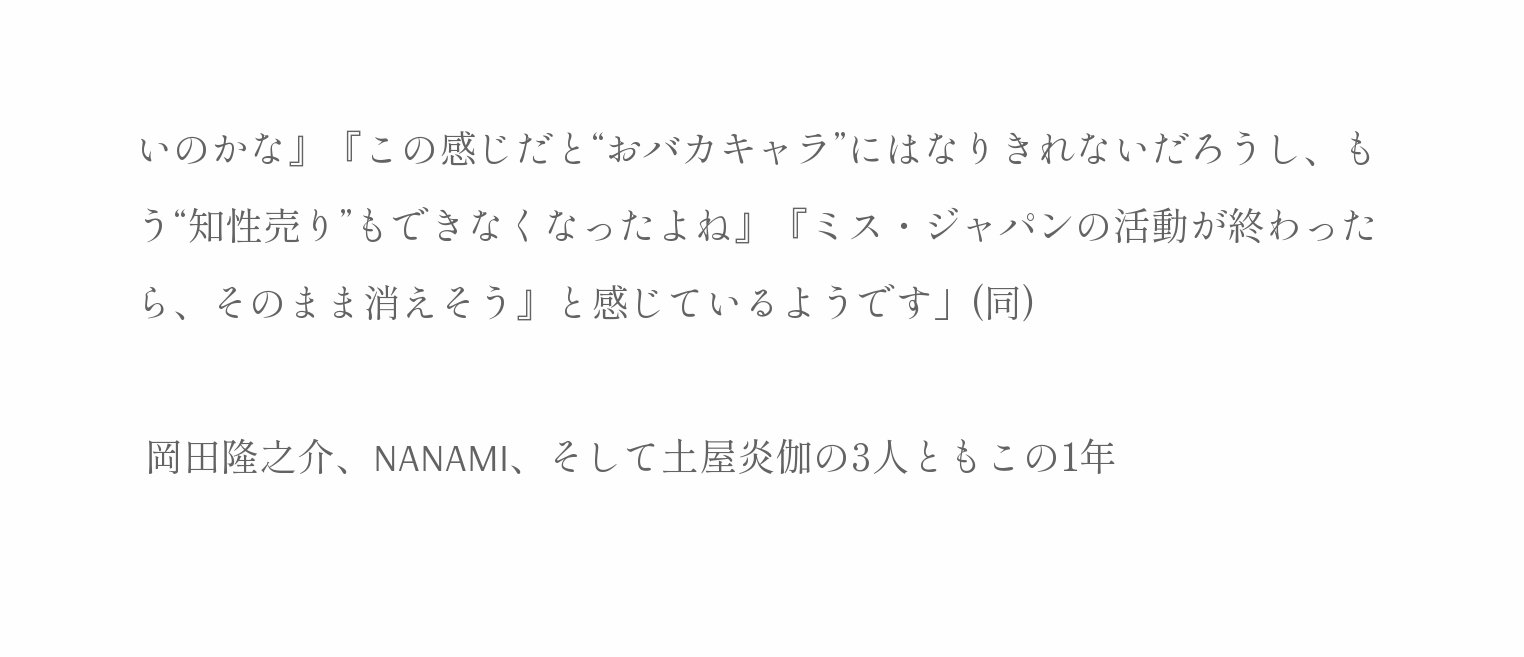いのかな』『この感じだと“おバカキャラ”にはなりきれないだろうし、もう“知性売り”もできなくなったよね』『ミス・ジャパンの活動が終わったら、そのまま消えそう』と感じているようです」(同)

 岡田隆之介、NANAMI、そして土屋炎伽の3人ともこの1年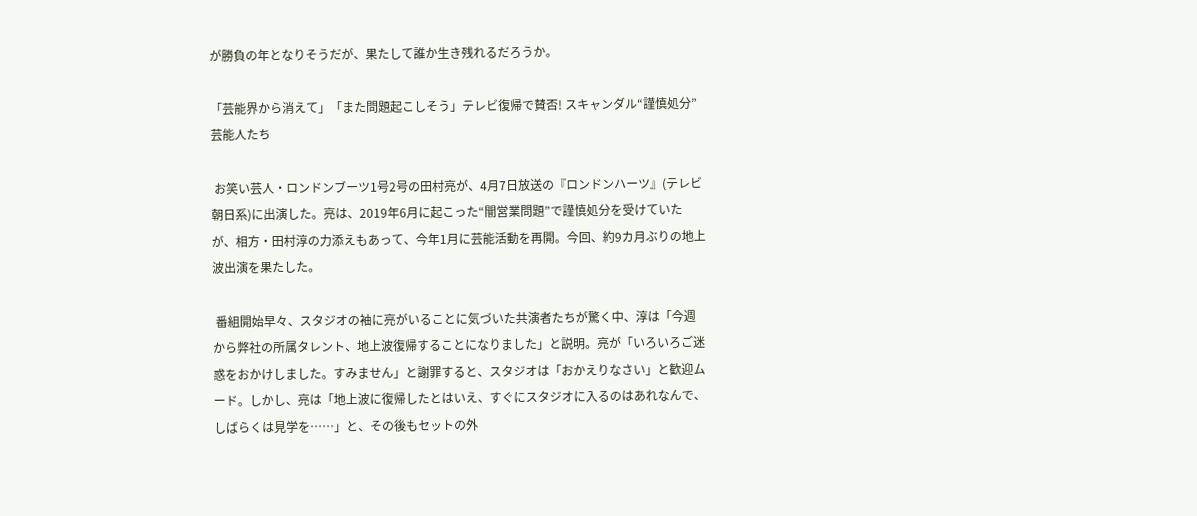が勝負の年となりそうだが、果たして誰か生き残れるだろうか。

「芸能界から消えて」「また問題起こしそう」テレビ復帰で賛否! スキャンダル“謹慎処分”芸能人たち

 お笑い芸人・ロンドンブーツ1号2号の田村亮が、4月7日放送の『ロンドンハーツ』(テレビ朝日系)に出演した。亮は、2019年6月に起こった“闇営業問題”で謹慎処分を受けていたが、相方・田村淳の力添えもあって、今年1月に芸能活動を再開。今回、約9カ月ぶりの地上波出演を果たした。

 番組開始早々、スタジオの袖に亮がいることに気づいた共演者たちが驚く中、淳は「今週から弊社の所属タレント、地上波復帰することになりました」と説明。亮が「いろいろご迷惑をおかけしました。すみません」と謝罪すると、スタジオは「おかえりなさい」と歓迎ムード。しかし、亮は「地上波に復帰したとはいえ、すぐにスタジオに入るのはあれなんで、しばらくは見学を……」と、その後もセットの外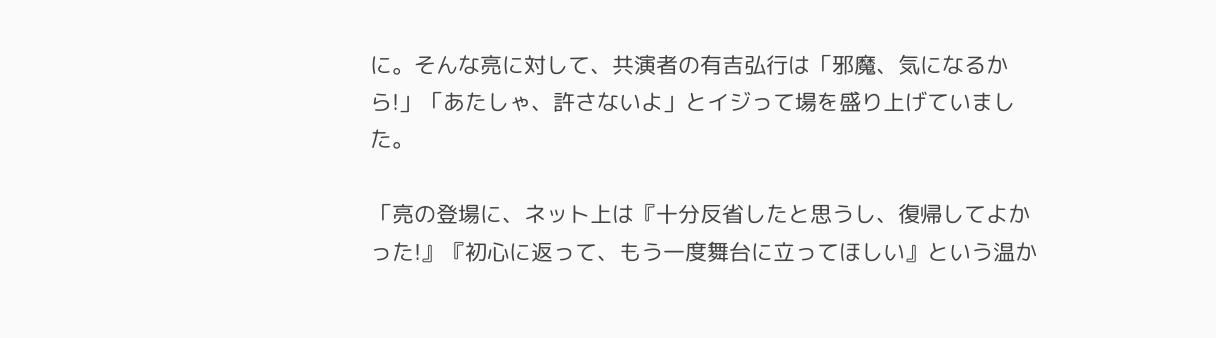に。そんな亮に対して、共演者の有吉弘行は「邪魔、気になるから!」「あたしゃ、許さないよ」とイジって場を盛り上げていました。

「亮の登場に、ネット上は『十分反省したと思うし、復帰してよかった!』『初心に返って、もう一度舞台に立ってほしい』という温か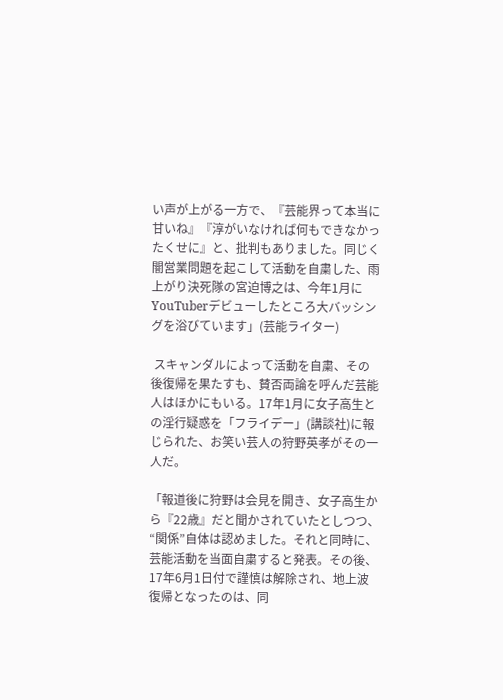い声が上がる一方で、『芸能界って本当に甘いね』『淳がいなければ何もできなかったくせに』と、批判もありました。同じく闇営業問題を起こして活動を自粛した、雨上がり決死隊の宮迫博之は、今年1月にYouTuberデビューしたところ大バッシングを浴びています」(芸能ライター)

 スキャンダルによって活動を自粛、その後復帰を果たすも、賛否両論を呼んだ芸能人はほかにもいる。17年1月に女子高生との淫行疑惑を「フライデー」(講談社)に報じられた、お笑い芸人の狩野英孝がその一人だ。

「報道後に狩野は会見を開き、女子高生から『22歳』だと聞かされていたとしつつ、“関係”自体は認めました。それと同時に、芸能活動を当面自粛すると発表。その後、17年6月1日付で謹慎は解除され、地上波復帰となったのは、同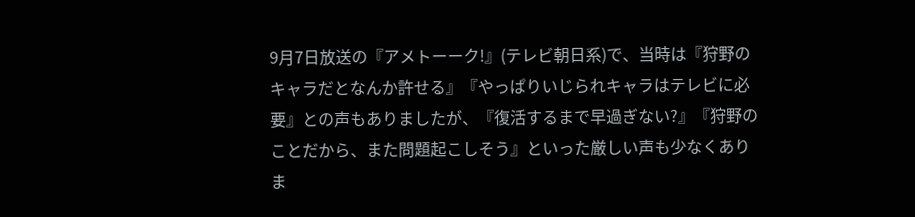9月7日放送の『アメトーーク!』(テレビ朝日系)で、当時は『狩野のキャラだとなんか許せる』『やっぱりいじられキャラはテレビに必要』との声もありましたが、『復活するまで早過ぎない?』『狩野のことだから、また問題起こしそう』といった厳しい声も少なくありま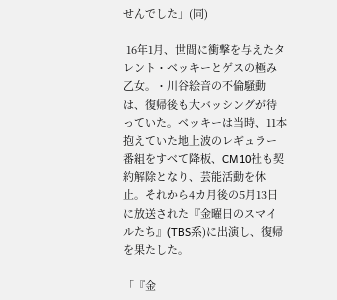せんでした」(同)

 16年1月、世間に衝撃を与えたタレント・ベッキーとゲスの極み乙女。・川谷絵音の不倫騒動は、復帰後も大バッシングが待っていた。ベッキーは当時、11本抱えていた地上波のレギュラー番組をすべて降板、CM10社も契約解除となり、芸能活動を休止。それから4カ月後の5月13日に放送された『金曜日のスマイルたち』(TBS系)に出演し、復帰を果たした。

「『金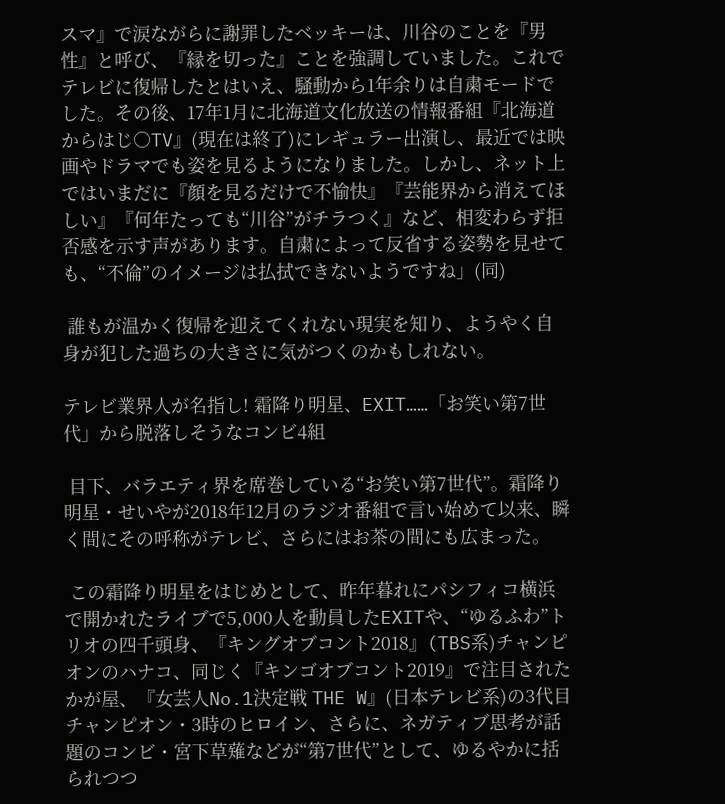スマ』で涙ながらに謝罪したベッキーは、川谷のことを『男性』と呼び、『縁を切った』ことを強調していました。これでテレビに復帰したとはいえ、騒動から1年余りは自粛モードでした。その後、17年1月に北海道文化放送の情報番組『北海道からはじ○TV』(現在は終了)にレギュラー出演し、最近では映画やドラマでも姿を見るようになりました。しかし、ネット上ではいまだに『顔を見るだけで不愉快』『芸能界から消えてほしい』『何年たっても“川谷”がチラつく』など、相変わらず拒否感を示す声があります。自粛によって反省する姿勢を見せても、“不倫”のイメージは払拭できないようですね」(同)

 誰もが温かく復帰を迎えてくれない現実を知り、ようやく自身が犯した過ちの大きさに気がつくのかもしれない。

テレビ業界人が名指し! 霜降り明星、EXIT……「お笑い第7世代」から脱落しそうなコンビ4組

 目下、バラエティ界を席巻している“お笑い第7世代”。霜降り明星・せいやが2018年12月のラジオ番組で言い始めて以来、瞬く間にその呼称がテレビ、さらにはお茶の間にも広まった。

 この霜降り明星をはじめとして、昨年暮れにパシフィコ横浜で開かれたライブで5,000人を動員したEXITや、“ゆるふわ”トリオの四千頭身、『キングオブコント2018』(TBS系)チャンピオンのハナコ、同じく『キンゴオブコント2019』で注目されたかが屋、『女芸人No.1決定戦 THE W』(日本テレビ系)の3代目チャンピオン・3時のヒロイン、さらに、ネガティブ思考が話題のコンビ・宮下草薙などが“第7世代”として、ゆるやかに括られつつ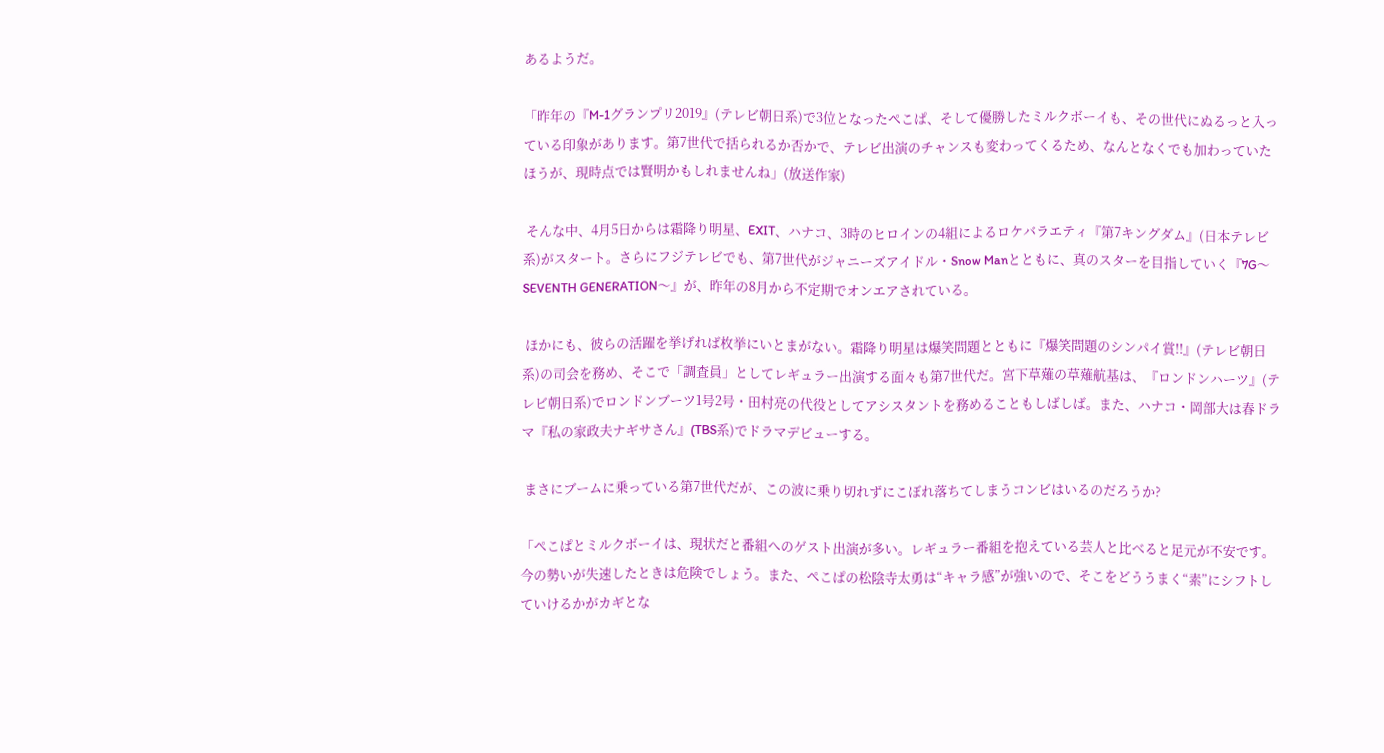あるようだ。

「昨年の『M-1グランプリ2019』(テレビ朝日系)で3位となったぺこぱ、そして優勝したミルクボーイも、その世代にぬるっと入っている印象があります。第7世代で括られるか否かで、テレビ出演のチャンスも変わってくるため、なんとなくでも加わっていたほうが、現時点では賢明かもしれませんね」(放送作家)

 そんな中、4月5日からは霜降り明星、EXIT、ハナコ、3時のヒロインの4組によるロケバラエティ『第7キングダム』(日本テレビ系)がスタート。さらにフジテレビでも、第7世代がジャニーズアイドル・Snow Manとともに、真のスターを目指していく『7G〜SEVENTH GENERATION〜』が、昨年の8月から不定期でオンエアされている。

 ほかにも、彼らの活躍を挙げれば枚挙にいとまがない。霜降り明星は爆笑問題とともに『爆笑問題のシンパイ賞!!』(テレビ朝日系)の司会を務め、そこで「調査員」としてレギュラー出演する面々も第7世代だ。宮下草薙の草薙航基は、『ロンドンハーツ』(テレビ朝日系)でロンドンブーツ1号2号・田村亮の代役としてアシスタントを務めることもしばしば。また、ハナコ・岡部大は春ドラマ『私の家政夫ナギサさん』(TBS系)でドラマデビューする。

 まさにブームに乗っている第7世代だが、この波に乗り切れずにこぼれ落ちてしまうコンビはいるのだろうか?

「ぺこぱとミルクボーイは、現状だと番組へのゲスト出演が多い。レギュラー番組を抱えている芸人と比べると足元が不安です。今の勢いが失速したときは危険でしょう。また、ぺこぱの松陰寺太勇は“キャラ感”が強いので、そこをどううまく“素”にシフトしていけるかがカギとな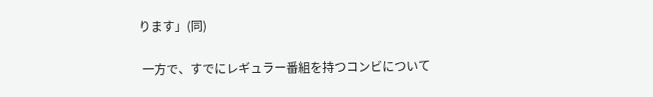ります」(同)

 一方で、すでにレギュラー番組を持つコンビについて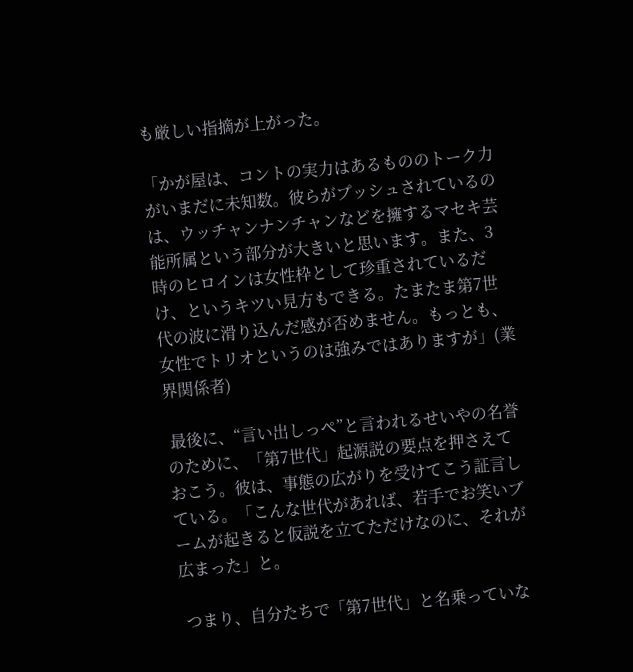も厳しい指摘が上がった。

「かが屋は、コントの実力はあるもののトーク力がいまだに未知数。彼らがプッシュされているのは、ウッチャンナンチャンなどを擁するマセキ芸能所属という部分が大きいと思います。また、3時のヒロインは女性枠として珍重されているだけ、というキツい見方もできる。たまたま第7世代の波に滑り込んだ感が否めません。もっとも、女性でトリオというのは強みではありますが」(業界関係者)

 最後に、“言い出しっぺ”と言われるせいやの名誉のために、「第7世代」起源説の要点を押さえておこう。彼は、事態の広がりを受けてこう証言している。「こんな世代があれば、若手でお笑いブームが起きると仮説を立てただけなのに、それが広まった」と。

 つまり、自分たちで「第7世代」と名乗っていな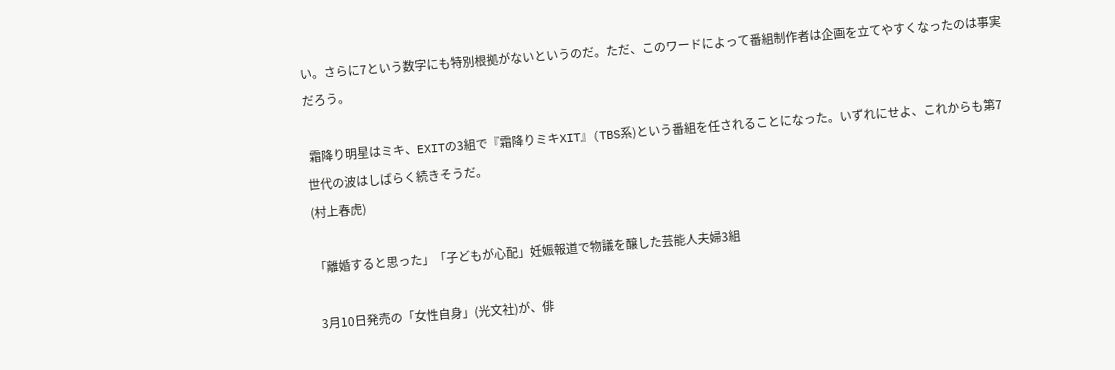い。さらに7という数字にも特別根拠がないというのだ。ただ、このワードによって番組制作者は企画を立てやすくなったのは事実だろう。

 霜降り明星はミキ、EXITの3組で『霜降りミキXIT』(TBS系)という番組を任されることになった。いずれにせよ、これからも第7世代の波はしばらく続きそうだ。
(村上春虎)

「離婚すると思った」「子どもが心配」妊娠報道で物議を醸した芸能人夫婦3組

 3月10日発売の「女性自身」(光文社)が、俳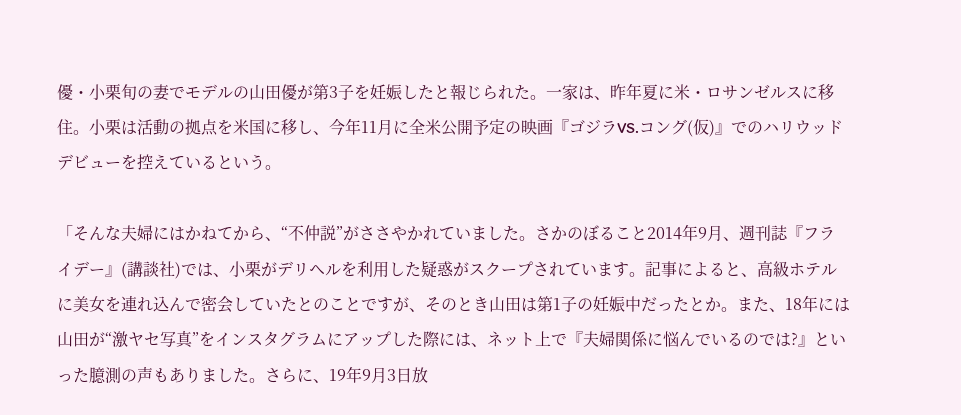優・小栗旬の妻でモデルの山田優が第3子を妊娠したと報じられた。一家は、昨年夏に米・ロサンゼルスに移住。小栗は活動の拠点を米国に移し、今年11月に全米公開予定の映画『ゴジラVS.コング(仮)』でのハリウッドデビューを控えているという。

「そんな夫婦にはかねてから、“不仲説”がささやかれていました。さかのぼること2014年9月、週刊誌『フライデー』(講談社)では、小栗がデリヘルを利用した疑惑がスクープされています。記事によると、高級ホテルに美女を連れ込んで密会していたとのことですが、そのとき山田は第1子の妊娠中だったとか。また、18年には山田が“激ヤセ写真”をインスタグラムにアップした際には、ネット上で『夫婦関係に悩んでいるのでは?』といった臆測の声もありました。さらに、19年9月3日放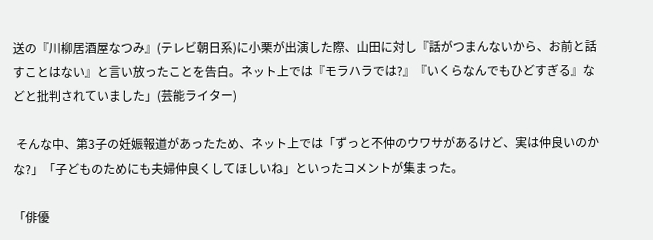送の『川柳居酒屋なつみ』(テレビ朝日系)に小栗が出演した際、山田に対し『話がつまんないから、お前と話すことはない』と言い放ったことを告白。ネット上では『モラハラでは?』『いくらなんでもひどすぎる』などと批判されていました」(芸能ライター)

 そんな中、第3子の妊娠報道があったため、ネット上では「ずっと不仲のウワサがあるけど、実は仲良いのかな?」「子どものためにも夫婦仲良くしてほしいね」といったコメントが集まった。

「俳優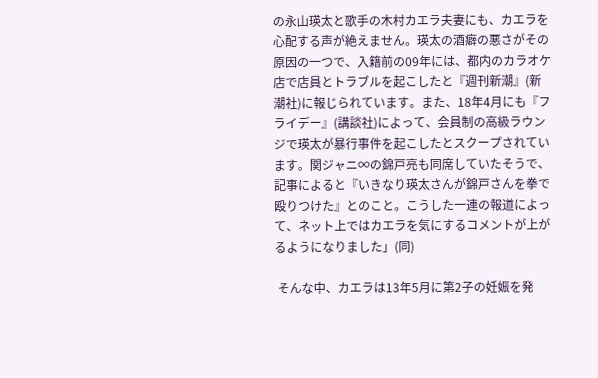の永山瑛太と歌手の木村カエラ夫妻にも、カエラを心配する声が絶えません。瑛太の酒癖の悪さがその原因の一つで、入籍前の09年には、都内のカラオケ店で店員とトラブルを起こしたと『週刊新潮』(新潮社)に報じられています。また、18年4月にも『フライデー』(講談社)によって、会員制の高級ラウンジで瑛太が暴行事件を起こしたとスクープされています。関ジャニ∞の錦戸亮も同席していたそうで、記事によると『いきなり瑛太さんが錦戸さんを拳で殴りつけた』とのこと。こうした一連の報道によって、ネット上ではカエラを気にするコメントが上がるようになりました」(同)

 そんな中、カエラは13年5月に第2子の妊娠を発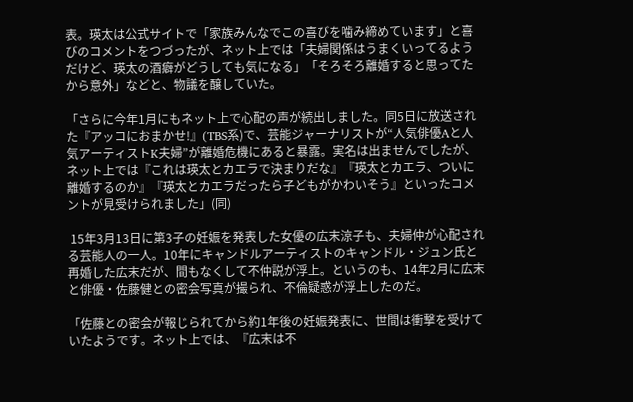表。瑛太は公式サイトで「家族みんなでこの喜びを噛み締めています」と喜びのコメントをつづったが、ネット上では「夫婦関係はうまくいってるようだけど、瑛太の酒癖がどうしても気になる」「そろそろ離婚すると思ってたから意外」などと、物議を醸していた。

「さらに今年1月にもネット上で心配の声が続出しました。同5日に放送された『アッコにおまかせ!』(TBS系)で、芸能ジャーナリストが“人気俳優Aと人気アーティストK夫婦”が離婚危機にあると暴露。実名は出ませんでしたが、ネット上では『これは瑛太とカエラで決まりだな』『瑛太とカエラ、ついに離婚するのか』『瑛太とカエラだったら子どもがかわいそう』といったコメントが見受けられました」(同)

 15年3月13日に第3子の妊娠を発表した女優の広末涼子も、夫婦仲が心配される芸能人の一人。10年にキャンドルアーティストのキャンドル・ジュン氏と再婚した広末だが、間もなくして不仲説が浮上。というのも、14年2月に広末と俳優・佐藤健との密会写真が撮られ、不倫疑惑が浮上したのだ。

「佐藤との密会が報じられてから約1年後の妊娠発表に、世間は衝撃を受けていたようです。ネット上では、『広末は不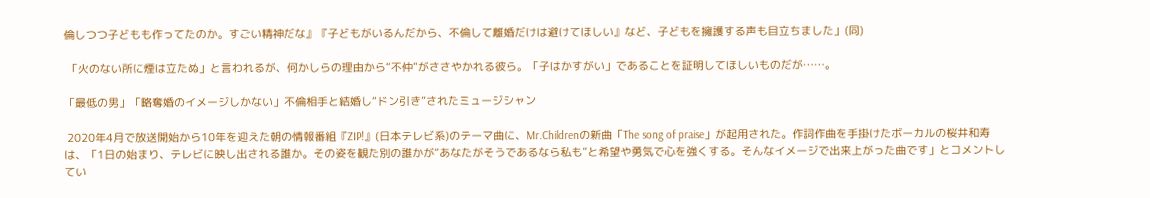倫しつつ子どもも作ってたのか。すごい精神だな』『子どもがいるんだから、不倫して離婚だけは避けてほしい』など、子どもを擁護する声も目立ちました」(同)

 「火のない所に煙は立たぬ」と言われるが、何かしらの理由から“不仲”がささやかれる彼ら。「子はかすがい」であることを証明してほしいものだが……。

「最低の男」「略奪婚のイメージしかない」不倫相手と結婚し“ドン引き”されたミュージシャン

 2020年4月で放送開始から10年を迎えた朝の情報番組『ZIP!』(日本テレビ系)のテーマ曲に、Mr.Childrenの新曲「The song of praise」が起用された。作詞作曲を手掛けたボーカルの桜井和寿は、「1日の始まり、テレビに映し出される誰か。その姿を観た別の誰かが“あなたがそうであるなら私も”と希望や勇気で心を強くする。そんなイメージで出来上がった曲です」とコメントしてい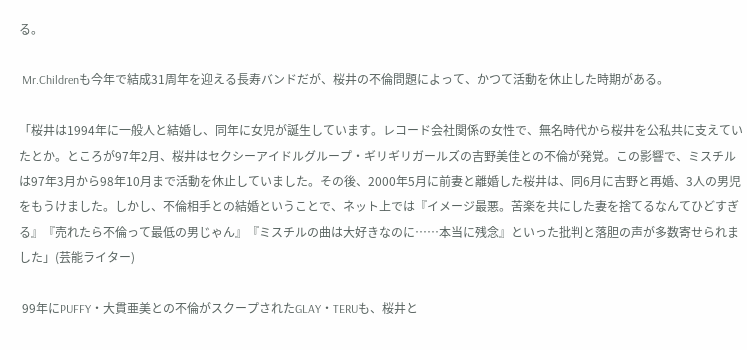る。

 Mr.Childrenも今年で結成31周年を迎える長寿バンドだが、桜井の不倫問題によって、かつて活動を休止した時期がある。

「桜井は1994年に一般人と結婚し、同年に女児が誕生しています。レコード会社関係の女性で、無名時代から桜井を公私共に支えていたとか。ところが97年2月、桜井はセクシーアイドルグループ・ギリギリガールズの吉野美佳との不倫が発覚。この影響で、ミスチルは97年3月から98年10月まで活動を休止していました。その後、2000年5月に前妻と離婚した桜井は、同6月に吉野と再婚、3人の男児をもうけました。しかし、不倫相手との結婚ということで、ネット上では『イメージ最悪。苦楽を共にした妻を捨てるなんてひどすぎる』『売れたら不倫って最低の男じゃん』『ミスチルの曲は大好きなのに……本当に残念』といった批判と落胆の声が多数寄せられました」(芸能ライター)

 99年にPUFFY・大貫亜美との不倫がスクープされたGLAY・TERUも、桜井と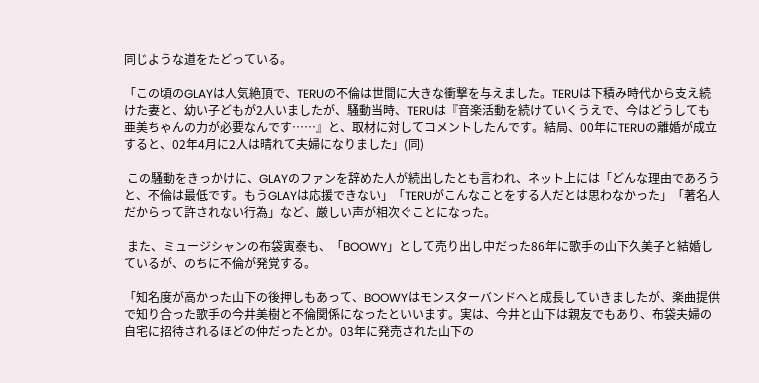同じような道をたどっている。

「この頃のGLAYは人気絶頂で、TERUの不倫は世間に大きな衝撃を与えました。TERUは下積み時代から支え続けた妻と、幼い子どもが2人いましたが、騒動当時、TERUは『音楽活動を続けていくうえで、今はどうしても亜美ちゃんの力が必要なんです……』と、取材に対してコメントしたんです。結局、00年にTERUの離婚が成立すると、02年4月に2人は晴れて夫婦になりました」(同)

 この騒動をきっかけに、GLAYのファンを辞めた人が続出したとも言われ、ネット上には「どんな理由であろうと、不倫は最低です。もうGLAYは応援できない」「TERUがこんなことをする人だとは思わなかった」「著名人だからって許されない行為」など、厳しい声が相次ぐことになった。

 また、ミュージシャンの布袋寅泰も、「BOOWY」として売り出し中だった86年に歌手の山下久美子と結婚しているが、のちに不倫が発覚する。

「知名度が高かった山下の後押しもあって、BOOWYはモンスターバンドへと成長していきましたが、楽曲提供で知り合った歌手の今井美樹と不倫関係になったといいます。実は、今井と山下は親友でもあり、布袋夫婦の自宅に招待されるほどの仲だったとか。03年に発売された山下の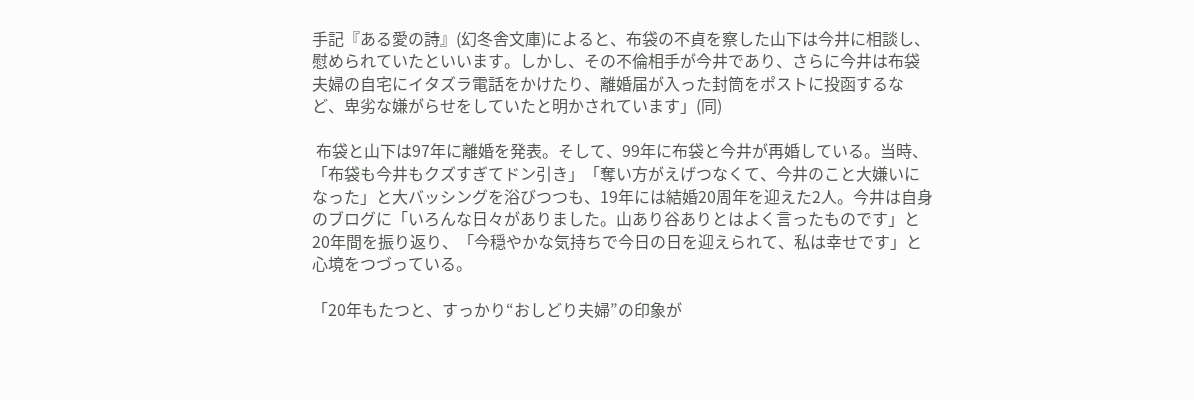手記『ある愛の詩』(幻冬舎文庫)によると、布袋の不貞を察した山下は今井に相談し、慰められていたといいます。しかし、その不倫相手が今井であり、さらに今井は布袋夫婦の自宅にイタズラ電話をかけたり、離婚届が入った封筒をポストに投函するなど、卑劣な嫌がらせをしていたと明かされています」(同)

 布袋と山下は97年に離婚を発表。そして、99年に布袋と今井が再婚している。当時、「布袋も今井もクズすぎてドン引き」「奪い方がえげつなくて、今井のこと大嫌いになった」と大バッシングを浴びつつも、19年には結婚20周年を迎えた2人。今井は自身のブログに「いろんな日々がありました。山あり谷ありとはよく言ったものです」と20年間を振り返り、「今穏やかな気持ちで今日の日を迎えられて、私は幸せです」と心境をつづっている。

「20年もたつと、すっかり“おしどり夫婦”の印象が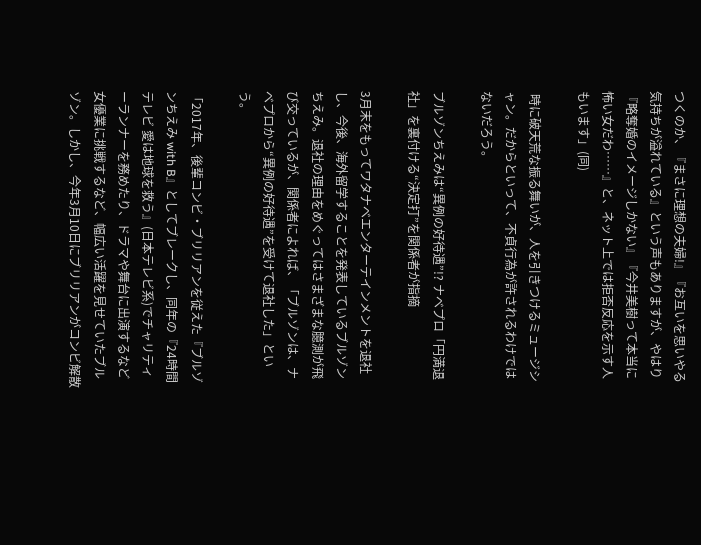つくのか、『まさに理想の夫婦!』『お互いを思いやる気持ちが溢れている』という声もありますが、やはり『略奪婚のイメージしかない』『今井美樹って本当に怖い女だわ……』と、ネット上では拒否反応を示す人もいます」(同)

 時に破天荒な振る舞いが、人を引きつけるミュージシャン。だからといって、不貞行為が許されるわけではないだろう。

ブルゾンちえみは“異例の好待遇”!? ナベプロ「円満退社」を裏付ける“決定打”を関係者が指摘

3月末をもってワタナベエンターテインメントを退社し、今後、海外留学することを発表しているブルゾンちえみ。退社の理由をめぐってはさまざまな臆測が飛び交っているが、関係者によれば、「ブルゾンは、ナベプロから“異例の好待遇”を受けて退社した」という。

「2017年、後輩コンビ・ブリリアンを従えた『ブルゾンちえみ with B』としてブレークし、同年の『24時間テレビ 愛は地球を救う』(日本テレビ系)でチャリティーランナーを務めたり、ドラマや舞台に出演するなど女優業に挑戦するなど、幅広い活躍を見せていたブルゾン。しかし、今年3月10日にブリリアンがコンビ解散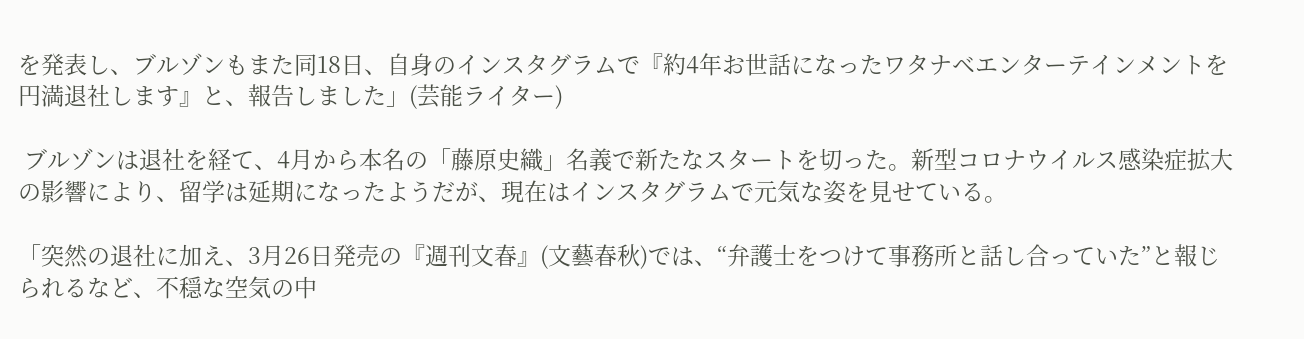を発表し、ブルゾンもまた同18日、自身のインスタグラムで『約4年お世話になったワタナベエンターテインメントを円満退社します』と、報告しました」(芸能ライター)

 ブルゾンは退社を経て、4月から本名の「藤原史織」名義で新たなスタートを切った。新型コロナウイルス感染症拡大の影響により、留学は延期になったようだが、現在はインスタグラムで元気な姿を見せている。

「突然の退社に加え、3月26日発売の『週刊文春』(文藝春秋)では、“弁護士をつけて事務所と話し合っていた”と報じられるなど、不穏な空気の中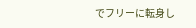でフリーに転身し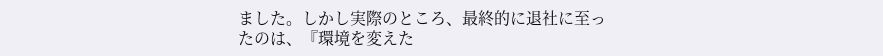ました。しかし実際のところ、最終的に退社に至ったのは、『環境を変えた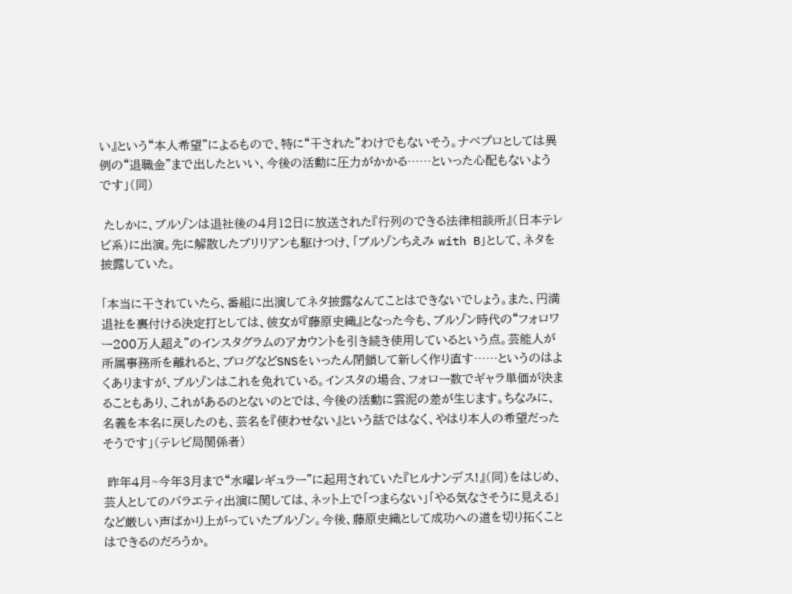い』という“本人希望”によるもので、特に“干された”わけでもないそう。ナベプロとしては異例の“退職金”まで出したといい、今後の活動に圧力がかかる……といった心配もないようです」(同)

 たしかに、ブルゾンは退社後の4月12日に放送された『行列のできる法律相談所』(日本テレビ系)に出演。先に解散したブリリアンも駆けつけ、「ブルゾンちえみ with B」として、ネタを披露していた。

「本当に干されていたら、番組に出演してネタ披露なんてことはできないでしょう。また、円満退社を裏付ける決定打としては、彼女が『藤原史織』となった今も、ブルゾン時代の“フォロワー200万人超え”のインスタグラムのアカウントを引き続き使用しているという点。芸能人が所属事務所を離れると、ブログなどSNSをいったん閉鎖して新しく作り直す……というのはよくありますが、ブルゾンはこれを免れている。インスタの場合、フォロー数でギャラ単価が決まることもあり、これがあるのとないのとでは、今後の活動に雲泥の差が生じます。ちなみに、名義を本名に戻したのも、芸名を『使わせない』という話ではなく、やはり本人の希望だったそうです」(テレビ局関係者)

 昨年4月~今年3月まで“水曜レギュラー”に起用されていた『ヒルナンデス!』(同)をはじめ、芸人としてのバラエティ出演に関しては、ネット上で「つまらない」「やる気なさそうに見える」など厳しい声ばかり上がっていたブルゾン。今後、藤原史織として成功への道を切り拓くことはできるのだろうか。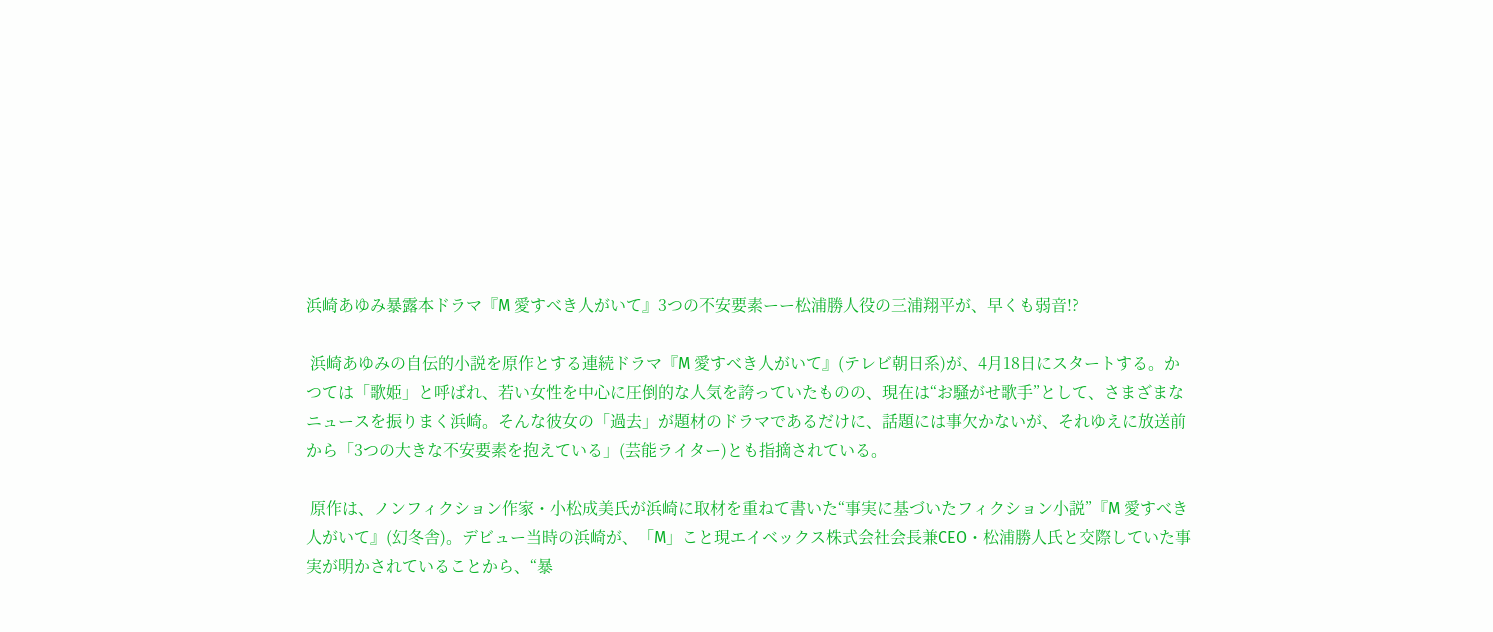浜崎あゆみ暴露本ドラマ『M 愛すべき人がいて』3つの不安要素ーー松浦勝人役の三浦翔平が、早くも弱音!?

 浜崎あゆみの自伝的小説を原作とする連続ドラマ『M 愛すべき人がいて』(テレビ朝日系)が、4月18日にスタートする。かつては「歌姫」と呼ばれ、若い女性を中心に圧倒的な人気を誇っていたものの、現在は“お騒がせ歌手”として、さまざまなニュースを振りまく浜崎。そんな彼女の「過去」が題材のドラマであるだけに、話題には事欠かないが、それゆえに放送前から「3つの大きな不安要素を抱えている」(芸能ライター)とも指摘されている。

 原作は、ノンフィクション作家・小松成美氏が浜崎に取材を重ねて書いた“事実に基づいたフィクション小説”『M 愛すべき人がいて』(幻冬舎)。デビュー当時の浜崎が、「M」こと現エイベックス株式会社会長兼CEO・松浦勝人氏と交際していた事実が明かされていることから、“暴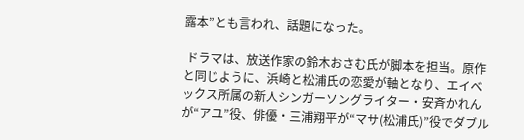露本”とも言われ、話題になった。

 ドラマは、放送作家の鈴木おさむ氏が脚本を担当。原作と同じように、浜崎と松浦氏の恋愛が軸となり、エイベックス所属の新人シンガーソングライター・安斉かれんが“アユ”役、俳優・三浦翔平が“マサ(松浦氏)”役でダブル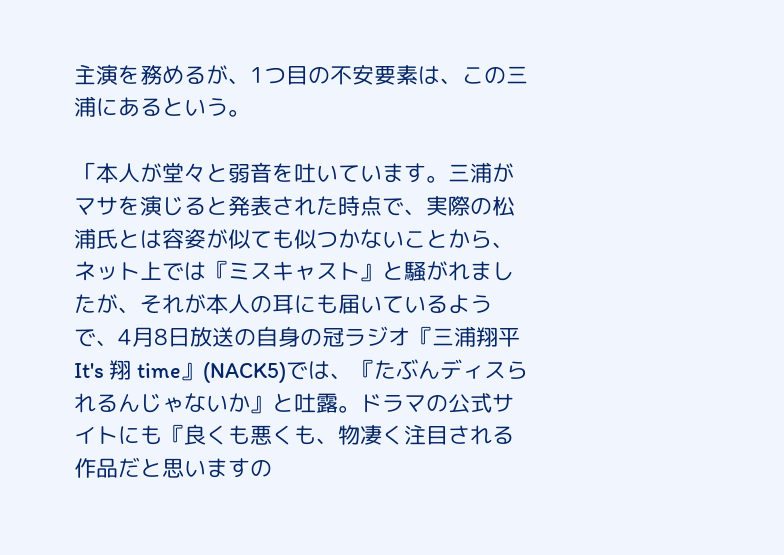主演を務めるが、1つ目の不安要素は、この三浦にあるという。

「本人が堂々と弱音を吐いています。三浦がマサを演じると発表された時点で、実際の松浦氏とは容姿が似ても似つかないことから、ネット上では『ミスキャスト』と騒がれましたが、それが本人の耳にも届いているようで、4月8日放送の自身の冠ラジオ『三浦翔平 It's 翔 time』(NACK5)では、『たぶんディスられるんじゃないか』と吐露。ドラマの公式サイトにも『良くも悪くも、物凄く注目される作品だと思いますの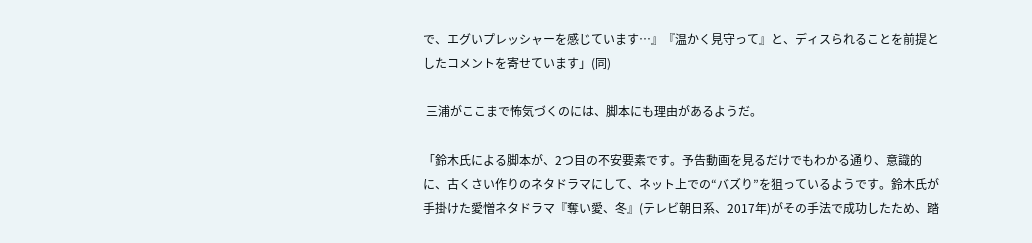で、エグいプレッシャーを感じています…』『温かく見守って』と、ディスられることを前提としたコメントを寄せています」(同)

 三浦がここまで怖気づくのには、脚本にも理由があるようだ。

「鈴木氏による脚本が、2つ目の不安要素です。予告動画を見るだけでもわかる通り、意識的に、古くさい作りのネタドラマにして、ネット上での“バズり”を狙っているようです。鈴木氏が手掛けた愛憎ネタドラマ『奪い愛、冬』(テレビ朝日系、2017年)がその手法で成功したため、踏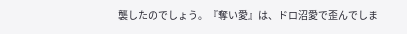襲したのでしょう。『奪い愛』は、ドロ沼愛で歪んでしま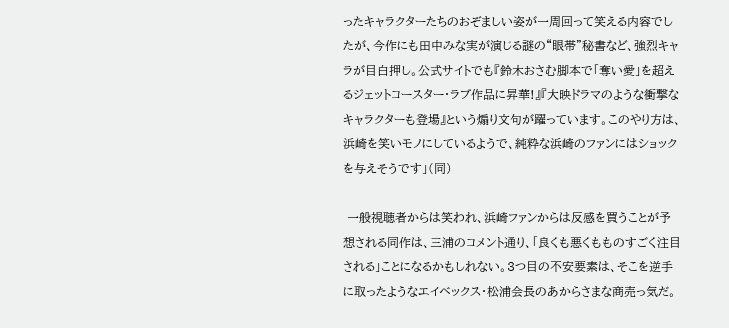ったキャラクターたちのおぞましい姿が一周回って笑える内容でしたが、今作にも田中みな実が演じる謎の“眼帯”秘書など、強烈キャラが目白押し。公式サイトでも『鈴木おさむ脚本で「奪い愛」を超えるジェットコースター・ラブ作品に昇華!』『大映ドラマのような衝撃なキャラクターも登場』という煽り文句が躍っています。このやり方は、浜崎を笑いモノにしているようで、純粋な浜崎のファンにはショックを与えそうです」(同)

 一般視聴者からは笑われ、浜崎ファンからは反感を買うことが予想される同作は、三浦のコメント通り、「良くも悪くもものすごく注目される」ことになるかもしれない。3つ目の不安要素は、そこを逆手に取ったようなエイベックス・松浦会長のあからさまな商売っ気だ。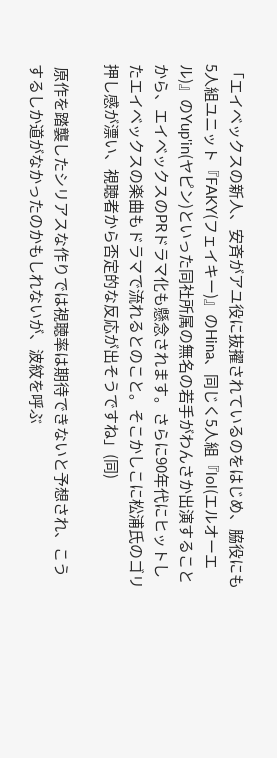「エイベックスの新人、安斉がアユ役に抜擢されているのをはじめ、脇役にも5人組ユニット『FAKY(フェイキー)』のHina、同じく5人組『lol(エルオーエル)』のYup'in(ヤピン)といった同社所属の無名の若手がわんさか出演することから、エイベックスのPRドラマ化も懸念されます。さらに90年代にヒットしたエイベックスの楽曲もドラマで流れるとのこと。そこかしこに松浦氏のゴリ押し感が漂い、視聴者から否定的な反応が出そうですね」(同)

 原作を踏襲したシリアスな作りでは視聴率は期待できないと予想され、こうするしか道がなかったのかもしれないが、波紋を呼ぶ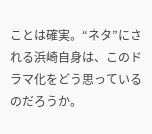ことは確実。“ネタ”にされる浜崎自身は、このドラマ化をどう思っているのだろうか。